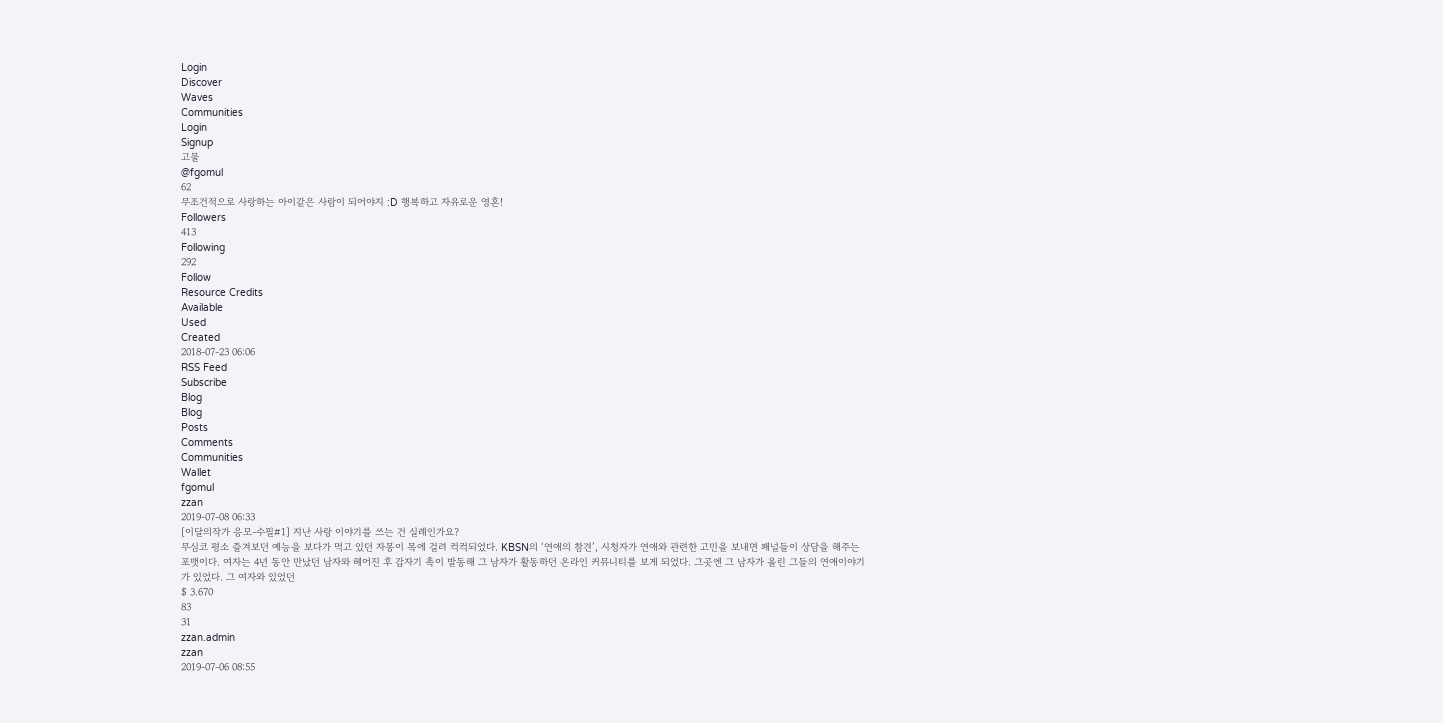Login
Discover
Waves
Communities
Login
Signup
고물
@fgomul
62
무조건적으로 사랑하는 아이같은 사람이 되어야지 :D 행복하고 자유로운 영혼!
Followers
413
Following
292
Follow
Resource Credits
Available
Used
Created
2018-07-23 06:06
RSS Feed
Subscribe
Blog
Blog
Posts
Comments
Communities
Wallet
fgomul
zzan
2019-07-08 06:33
[이달의작가 응모-수필#1] 지난 사랑 이야기를 쓰는 건 실례인가요?
무심코 평소 즐겨보던 예능을 보다가 먹고 있던 자몽이 목에 걸려 컥컥되었다. KBSN의 ‘연애의 참견’, 시청자가 연애와 관련한 고민을 보내면 패널들이 상담을 해주는 포맷이다. 여자는 4년 동안 만났던 남자와 헤어진 후 갑자기 촉이 발동해 그 남자가 활동하던 온라인 커뮤니티를 보게 되었다. 그곳엔 그 남자가 올린 그들의 연애이야기가 있었다. 그 여자와 있었던
$ 3.670
83
31
zzan.admin
zzan
2019-07-06 08:55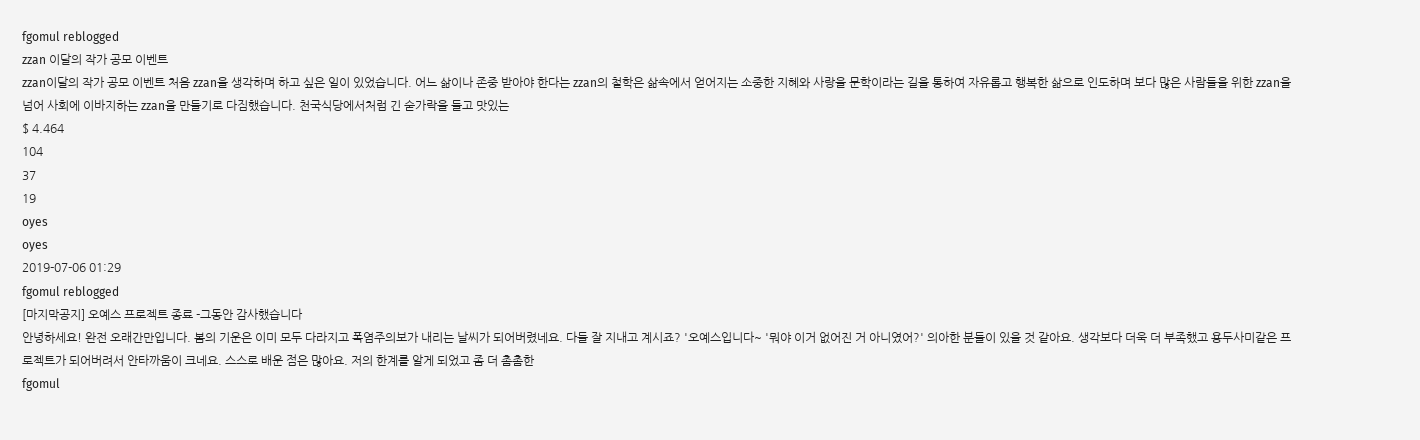fgomul reblogged
zzan 이달의 작가 공모 이벤트
zzan이달의 작가 공모 이벤트 처음 zzan을 생각하며 하고 싶은 일이 있었습니다. 어느 삶이나 존중 받아야 한다는 zzan의 철학은 삶속에서 얻어지는 소중한 지혜와 사랑을 문학이라는 길을 통하여 자유롭고 행복한 삶으로 인도하며 보다 많은 사람들을 위한 zzan을 넘어 사회에 이바지하는 zzan을 만들기로 다짐했습니다. 천국식당에서처럼 긴 숟가락을 들고 맛있는
$ 4.464
104
37
19
oyes
oyes
2019-07-06 01:29
fgomul reblogged
[마지막공지] 오예스 프로젝트 종료 -그동안 감사했습니다
안녕하세요! 완전 오래간만입니다. 봄의 기운은 이미 모두 다라지고 폭염주의보가 내리는 날씨가 되어버렸네요. 다들 잘 지내고 계시죠? '오예스입니다~ '뭐야 이거 없어진 거 아니였어?' 의아한 분들이 있을 것 같아요. 생각보다 더욱 더 부족했고 용두사미같은 프로젝트가 되어버려서 안타까움이 크네요. 스스로 배운 점은 많아요. 저의 한계를 알게 되었고 좀 더 촘촘한
fgomul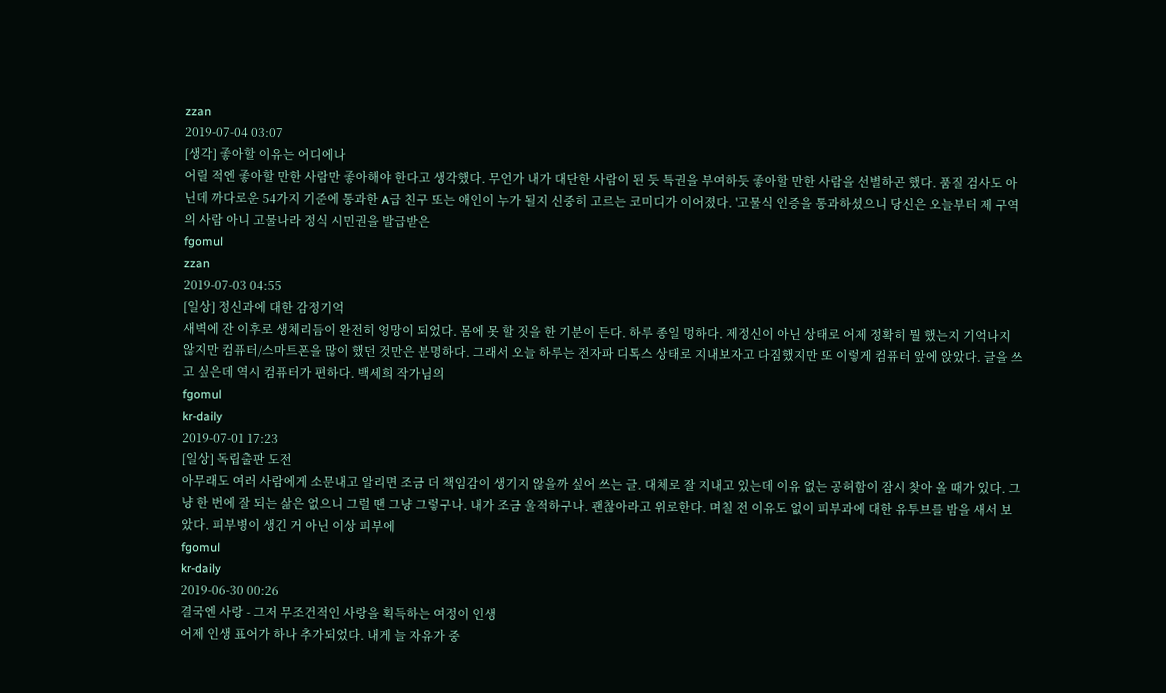zzan
2019-07-04 03:07
[생각] 좋아할 이유는 어디에나
어릴 적엔 좋아할 만한 사람만 좋아해야 한다고 생각했다. 무언가 내가 대단한 사람이 된 듯 특권을 부여하듯 좋아할 만한 사람을 선별하곤 했다. 품질 검사도 아닌데 까다로운 54가지 기준에 통과한 A급 친구 또는 애인이 누가 될지 신중히 고르는 코미디가 이어졌다. '고물식 인증을 통과하셨으니 당신은 오늘부터 제 구역의 사람 아니 고물나라 정식 시민권을 발급받은
fgomul
zzan
2019-07-03 04:55
[일상] 정신과에 대한 감정기억
새벽에 잔 이후로 생체리듬이 완전히 엉망이 되었다. 몸에 못 할 짓을 한 기분이 든다. 하루 종일 멍하다. 제정신이 아닌 상태로 어제 정확히 뭘 했는지 기억나지 않지만 컴퓨터/스마트폰을 많이 했던 것만은 분명하다. 그래서 오늘 하루는 전자파 디톡스 상태로 지내보자고 다짐했지만 또 이렇게 컴퓨터 앞에 앉았다. 글을 쓰고 싶은데 역시 컴퓨터가 편하다. 백세희 작가님의
fgomul
kr-daily
2019-07-01 17:23
[일상] 독립출판 도전
아무래도 여러 사람에게 소문내고 알리면 조금 더 책임감이 생기지 않을까 싶어 쓰는 글. 대체로 잘 지내고 있는데 이유 없는 공허함이 잠시 찾아 올 때가 있다. 그냥 한 번에 잘 되는 삶은 없으니 그럴 땐 그냥 그렇구나. 내가 조금 울적하구나. 괜찮아라고 위로한다. 며칠 전 이유도 없이 피부과에 대한 유투브를 밤을 새서 보았다. 피부병이 생긴 거 아닌 이상 피부에
fgomul
kr-daily
2019-06-30 00:26
결국엔 사랑 - 그저 무조건적인 사랑을 획득하는 여정이 인생
어제 인생 표어가 하나 추가되었다. 내게 늘 자유가 중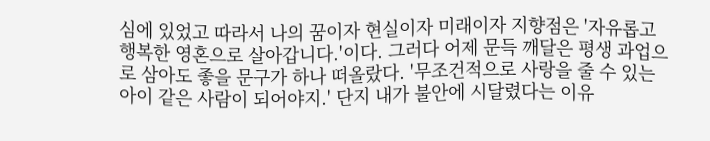심에 있었고 따라서 나의 꿈이자 현실이자 미래이자 지향점은 '자유롭고 행복한 영혼으로 살아갑니다.'이다. 그러다 어제 문득 깨달은 평생 과업으로 삼아도 좋을 문구가 하나 떠올랐다. '무조건적으로 사랑을 줄 수 있는 아이 같은 사람이 되어야지.' 단지 내가 불안에 시달렸다는 이유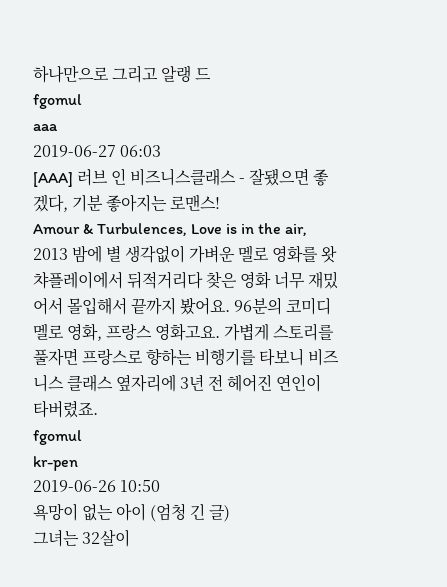하나만으로 그리고 알랭 드
fgomul
aaa
2019-06-27 06:03
[AAA] 러브 인 비즈니스클래스 - 잘됐으면 좋겠다, 기분 좋아지는 로맨스!
Amour & Turbulences, Love is in the air, 2013 밤에 별 생각없이 가벼운 멜로 영화를 왓챠플레이에서 뒤적거리다 찾은 영화 너무 재밌어서 몰입해서 끝까지 봤어요. 96분의 코미디 멜로 영화, 프랑스 영화고요. 가볍게 스토리를 풀자면 프랑스로 향하는 비행기를 타보니 비즈니스 클래스 옆자리에 3년 전 헤어진 연인이 타버렸죠.
fgomul
kr-pen
2019-06-26 10:50
욕망이 없는 아이 (엄청 긴 글)
그녀는 32살이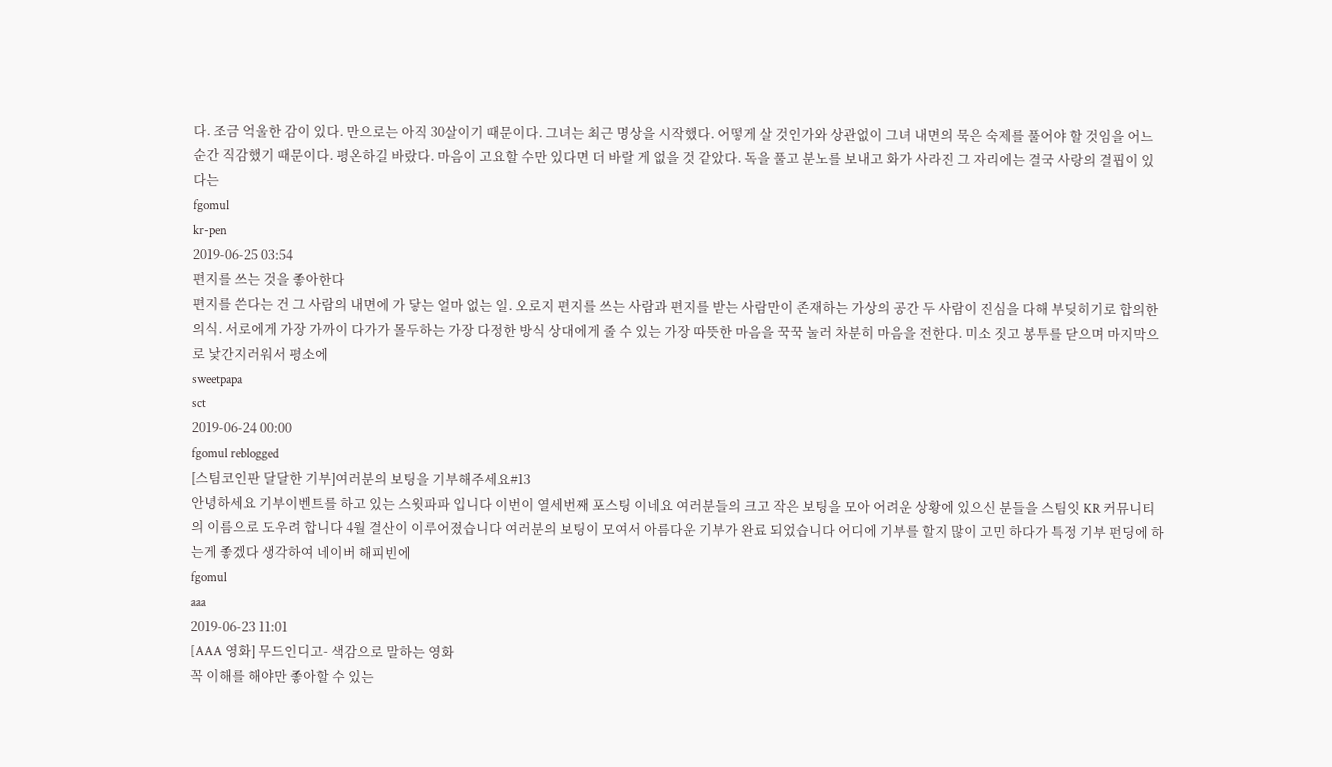다. 조금 억울한 감이 있다. 만으로는 아직 30살이기 때문이다. 그녀는 최근 명상을 시작했다. 어떻게 살 것인가와 상관없이 그녀 내면의 묵은 숙제를 풀어야 할 것임을 어느 순간 직감했기 때문이다. 평온하길 바랐다. 마음이 고요할 수만 있다면 더 바랄 게 없을 것 같았다. 독을 풀고 분노를 보내고 화가 사라진 그 자리에는 결국 사랑의 결핍이 있다는
fgomul
kr-pen
2019-06-25 03:54
편지를 쓰는 것을 좋아한다
편지를 쓴다는 건 그 사람의 내면에 가 닿는 얼마 없는 일. 오로지 편지를 쓰는 사람과 편지를 받는 사람만이 존재하는 가상의 공간 두 사람이 진심을 다해 부딪히기로 합의한 의식. 서로에게 가장 가까이 다가가 몰두하는 가장 다정한 방식 상대에게 줄 수 있는 가장 따뜻한 마음을 꾹꾹 눌러 차분히 마음을 전한다. 미소 짓고 봉투를 닫으며 마지막으로 낯간지러워서 평소에
sweetpapa
sct
2019-06-24 00:00
fgomul reblogged
[스팀코인판 달달한 기부]여러분의 보팅을 기부해주세요#13
안녕하세요 기부이벤트를 하고 있는 스윗파파 입니다 이번이 열세번째 포스팅 이네요 여러분들의 크고 작은 보팅을 모아 어려운 상황에 있으신 분들을 스팀잇 KR 커뮤니티의 이름으로 도우려 합니다 4월 결산이 이루어졌습니다 여러분의 보팅이 모여서 아름다운 기부가 완료 되었습니다 어디에 기부를 할지 많이 고민 하다가 특정 기부 펀딩에 하는게 좋겠다 생각하여 네이버 해피빈에
fgomul
aaa
2019-06-23 11:01
[AAA 영화] 무드인디고- 색감으로 말하는 영화
꼭 이해를 해야만 좋아할 수 있는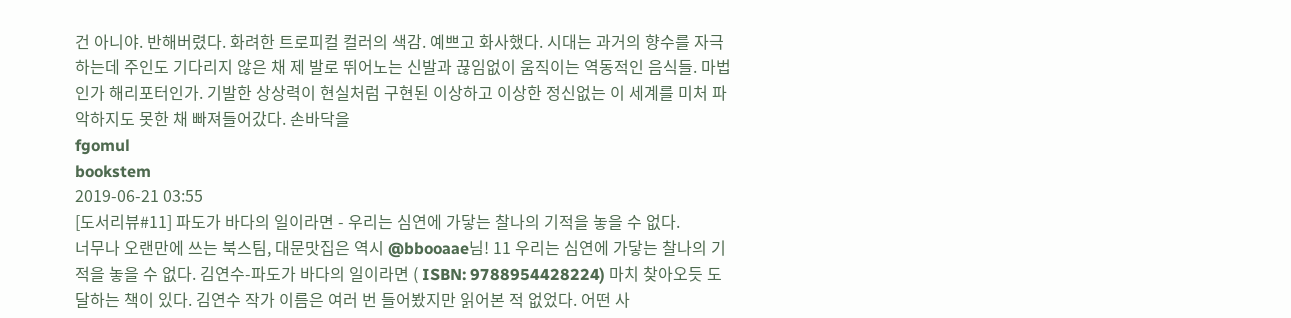건 아니야. 반해버렸다. 화려한 트로피컬 컬러의 색감. 예쁘고 화사했다. 시대는 과거의 향수를 자극하는데 주인도 기다리지 않은 채 제 발로 뛰어노는 신발과 끊임없이 움직이는 역동적인 음식들. 마법인가 해리포터인가. 기발한 상상력이 현실처럼 구현된 이상하고 이상한 정신없는 이 세계를 미처 파악하지도 못한 채 빠져들어갔다. 손바닥을
fgomul
bookstem
2019-06-21 03:55
[도서리뷰#11] 파도가 바다의 일이라면 - 우리는 심연에 가닿는 찰나의 기적을 놓을 수 없다.
너무나 오랜만에 쓰는 북스팀, 대문맛집은 역시 @bbooaae님! 11 우리는 심연에 가닿는 찰나의 기적을 놓을 수 없다. 김연수-파도가 바다의 일이라면 ( ISBN: 9788954428224) 마치 찾아오듯 도달하는 책이 있다. 김연수 작가 이름은 여러 번 들어봤지만 읽어본 적 없었다. 어떤 사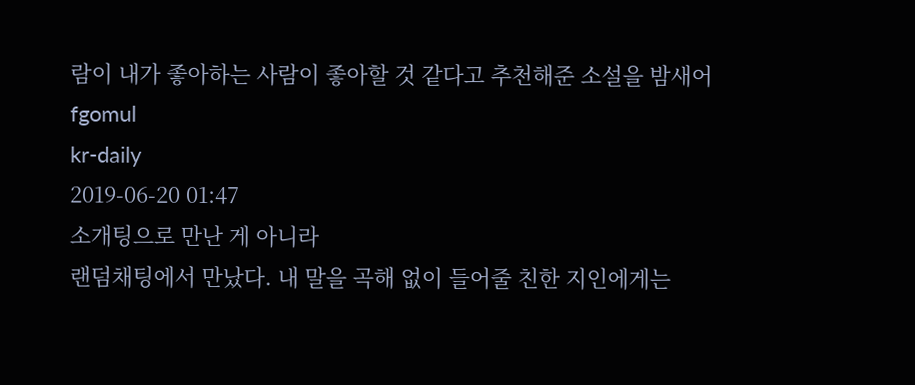람이 내가 좋아하는 사람이 좋아할 것 같다고 추천해준 소설을 밤새어
fgomul
kr-daily
2019-06-20 01:47
소개팅으로 만난 게 아니라
랜덤채팅에서 만났다. 내 말을 곡해 없이 들어줄 친한 지인에게는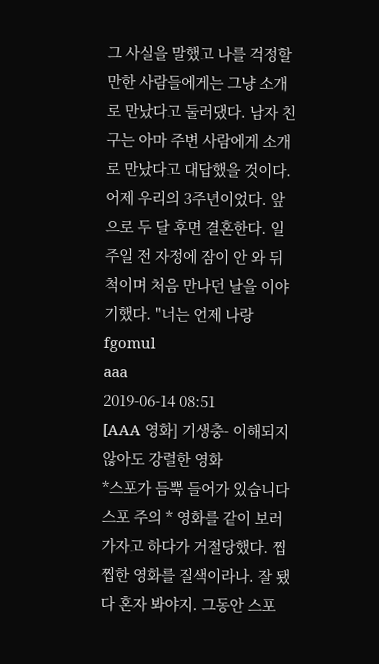그 사실을 말했고 나를 걱정할만한 사람들에게는 그냥 소개로 만났다고 둘러댔다. 남자 친구는 아마 주변 사람에게 소개로 만났다고 대답했을 것이다. 어제 우리의 3주년이었다. 앞으로 두 달 후면 결혼한다. 일주일 전 자정에 잠이 안 와 뒤척이며 처음 만나던 날을 이야기했다. "너는 언제 나랑
fgomul
aaa
2019-06-14 08:51
[AAA 영화] 기생충- 이해되지 않아도 강렬한 영화
*스포가 듬뿍 들어가 있습니다 스포 주의 * 영화를 같이 보러 가자고 하다가 거절당했다. 찝찝한 영화를 질색이라나. 잘 됐다 혼자 봐야지. 그동안 스포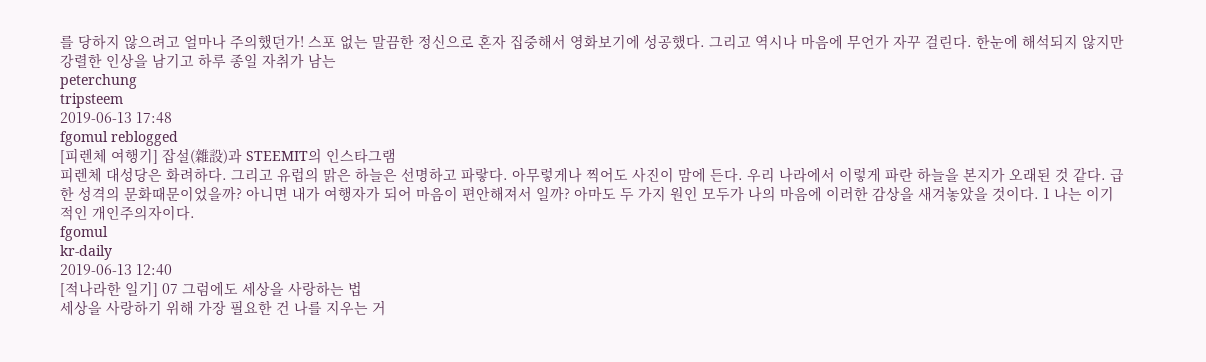를 당하지 않으려고 얼마나 주의했던가! 스포 없는 말끔한 정신으로 혼자 집중해서 영화보기에 성공했다. 그리고 역시나 마음에 무언가 자꾸 걸린다. 한눈에 해석되지 않지만 강렬한 인상을 남기고 하루 종일 자취가 남는
peterchung
tripsteem
2019-06-13 17:48
fgomul reblogged
[피렌체 여행기] 잡설(雜設)과 STEEMIT의 인스타그램
피렌체 대성당은 화려하다. 그리고 유럽의 맑은 하늘은 선명하고 파랗다. 아무렇게나 찍어도 사진이 맘에 든다. 우리 나라에서 이렇게 파란 하늘을 본지가 오래된 것 같다. 급한 성격의 문화때문이었을까? 아니면 내가 여행자가 되어 마음이 편안해져서 일까? 아마도 두 가지 원인 모두가 나의 마음에 이러한 감상을 새겨놓았을 것이다. 1 나는 이기적인 개인주의자이다.
fgomul
kr-daily
2019-06-13 12:40
[적나라한 일기] 07 그럼에도 세상을 사랑하는 법
세상을 사랑하기 위해 가장 필요한 건 나를 지우는 거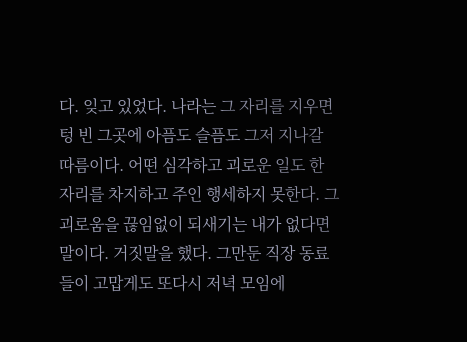다. 잊고 있었다. 나라는 그 자리를 지우면 텅 빈 그곳에 아픔도 슬픔도 그저 지나갈 따름이다. 어떤 심각하고 괴로운 일도 한 자리를 차지하고 주인 행세하지 못한다. 그 괴로움을 끊임없이 되새기는 내가 없다면 말이다. 거짓말을 했다. 그만둔 직장 동료들이 고맙게도 또다시 저녁 모임에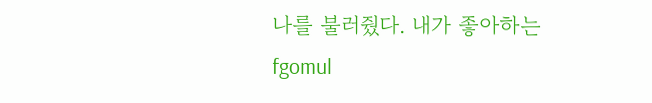나를 불러줬다. 내가 좋아하는
fgomul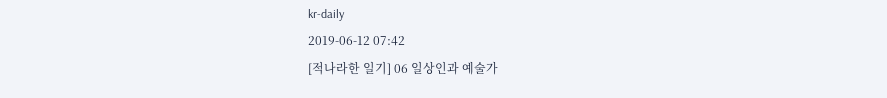kr-daily
2019-06-12 07:42
[적나라한 일기] 06 일상인과 예술가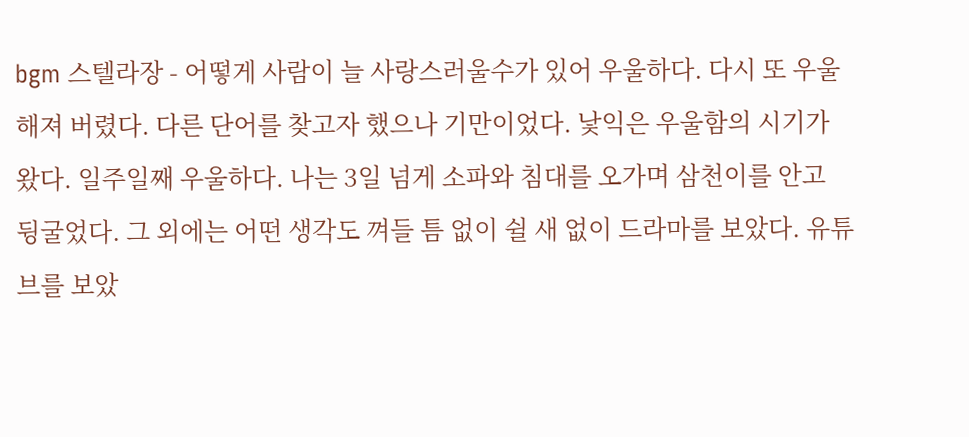bgm 스텔라장 - 어떻게 사람이 늘 사랑스러울수가 있어 우울하다. 다시 또 우울해져 버렸다. 다른 단어를 찾고자 했으나 기만이었다. 낯익은 우울함의 시기가 왔다. 일주일째 우울하다. 나는 3일 넘게 소파와 침대를 오가며 삼천이를 안고 뒹굴었다. 그 외에는 어떤 생각도 껴들 틈 없이 쉴 새 없이 드라마를 보았다. 유튜브를 보았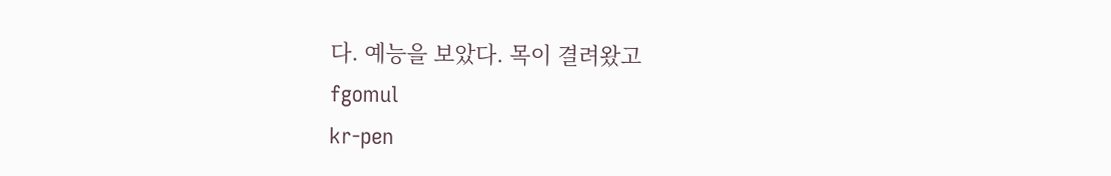다. 예능을 보았다. 목이 결려왔고
fgomul
kr-pen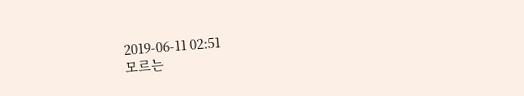2019-06-11 02:51
모르는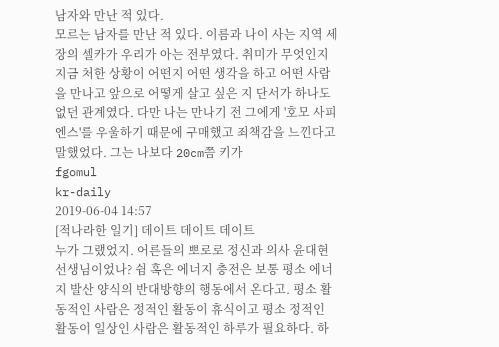남자와 만난 적 있다.
모르는 남자를 만난 적 있다. 이름과 나이 사는 지역 세 장의 셀카가 우리가 아는 전부였다. 취미가 무엇인지 지금 처한 상황이 어떤지 어떤 생각을 하고 어떤 사람을 만나고 앞으로 어떻게 살고 싶은 지 단서가 하나도 없던 관계였다. 다만 나는 만나기 전 그에게 '호모 사피엔스'를 우울하기 때문에 구매했고 죄책감을 느낀다고 말했었다. 그는 나보다 20cm쯤 키가
fgomul
kr-daily
2019-06-04 14:57
[적나라한 일기] 데이트 데이트 데이트
누가 그랬었지. 어른들의 뽀로로 정신과 의사 윤대현 선생님이었나? 쉼 혹은 에너지 충전은 보통 평소 에너지 발산 양식의 반대방향의 행동에서 온다고. 평소 활동적인 사람은 정적인 활동이 휴식이고 평소 정적인 활동이 일상인 사람은 활동적인 하루가 필요하다. 하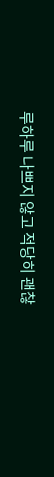루하루 나쁘지 않고 적당히 괜찮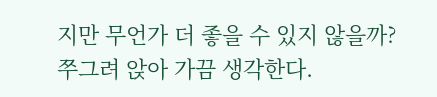지만 무언가 더 좋을 수 있지 않을까? 쭈그려 앉아 가끔 생각한다.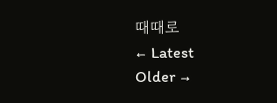때때로
← Latest
Older →